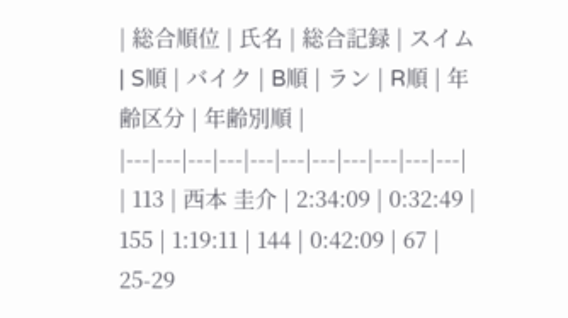| 総合順位 | 氏名 | 総合記録 | スイム | S順 | バイク | B順 | ラン | R順 | 年齢区分 | 年齢別順 |
|---|---|---|---|---|---|---|---|---|---|---|
| 113 | 西本 圭介 | 2:34:09 | 0:32:49 | 155 | 1:19:11 | 144 | 0:42:09 | 67 | 25-29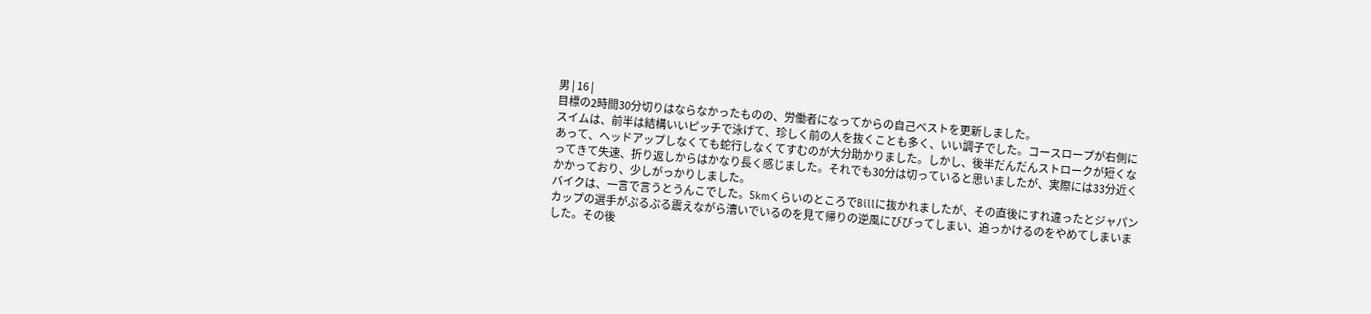男 | 16 |
目標の2時間30分切りはならなかったものの、労働者になってからの自己ベストを更新しました。
スイムは、前半は結構いいピッチで泳げて、珍しく前の人を抜くことも多く、いい調子でした。コースロープが右側にあって、ヘッドアップしなくても蛇行しなくてすむのが大分助かりました。しかし、後半だんだんストロークが短くなってきて失速、折り返しからはかなり長く感じました。それでも30分は切っていると思いましたが、実際には33分近くかかっており、少しがっかりしました。
バイクは、一言で言うとうんこでした。5kmくらいのところでBillに抜かれましたが、その直後にすれ違ったとジャパンカップの選手がぷるぷる震えながら漕いでいるのを見て帰りの逆風にびびってしまい、追っかけるのをやめてしまいました。その後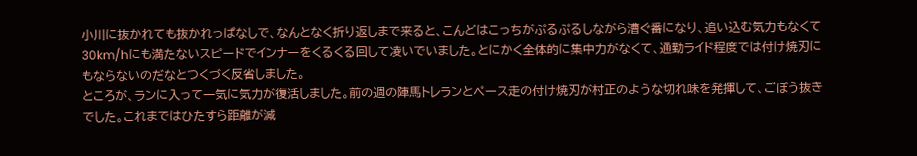小川に抜かれても抜かれっぱなしで、なんとなく折り返しまで来ると、こんどはこっちがぷるぷるしながら漕ぐ番になり、追い込む気力もなくて30km/hにも満たないスピードでインナーをくるくる回して凌いでいました。とにかく全体的に集中力がなくて、通勤ライド程度では付け焼刃にもならないのだなとつくづく反省しました。
ところが、ランに入って一気に気力が復活しました。前の週の陣馬トレランとペース走の付け焼刃が村正のような切れ味を発揮して、ごぼう抜きでした。これまではひたすら距離が減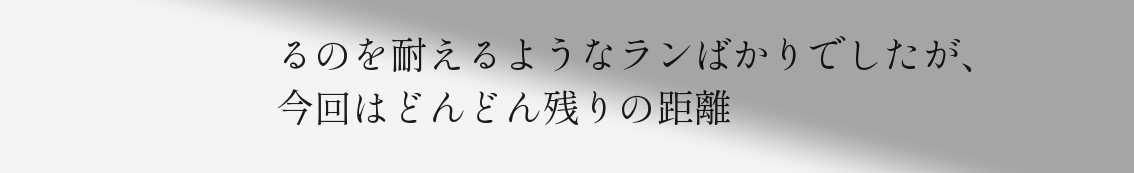るのを耐えるようなランばかりでしたが、今回はどんどん残りの距離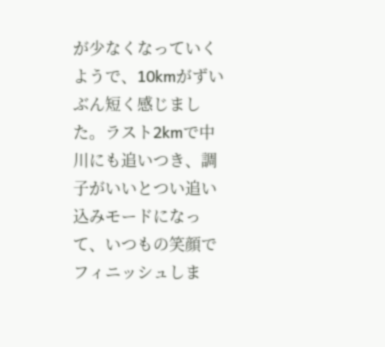が少なくなっていくようで、10kmがずいぶん短く感じました。ラスト2kmで中川にも追いつき、調子がいいとつい追い込みモードになって、いつもの笑顔でフィニッシュしま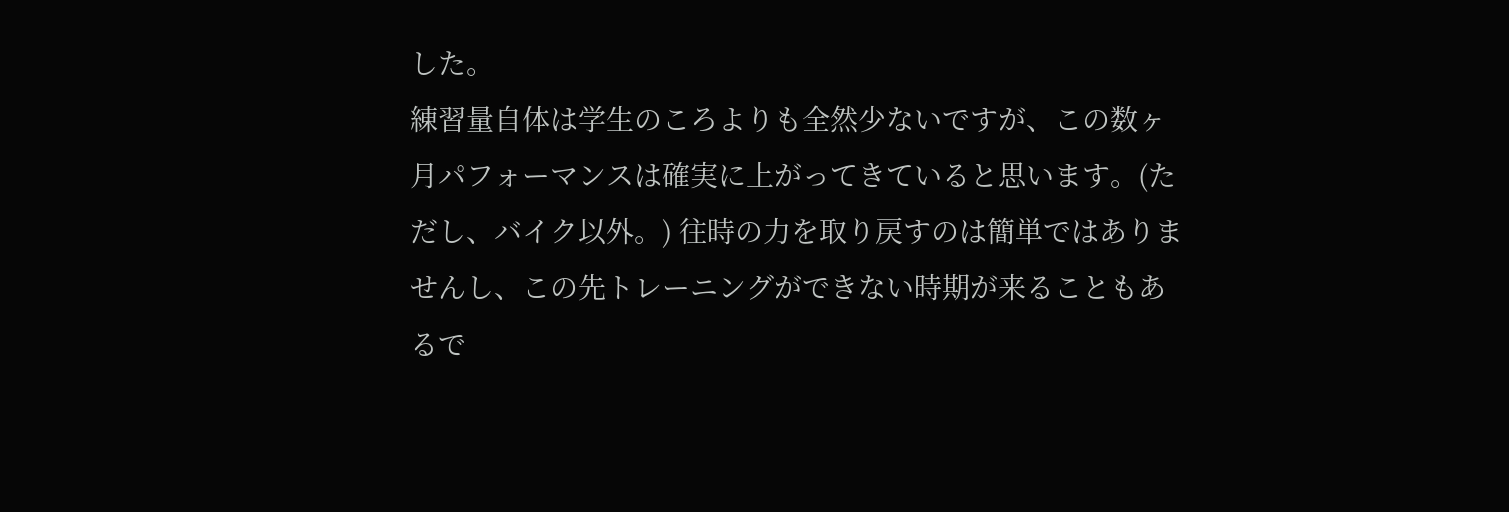した。
練習量自体は学生のころよりも全然少ないですが、この数ヶ月パフォーマンスは確実に上がってきていると思います。(ただし、バイク以外。) 往時の力を取り戻すのは簡単ではありませんし、この先トレーニングができない時期が来ることもあるで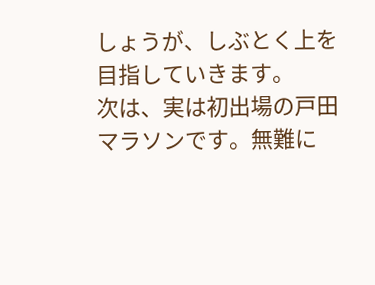しょうが、しぶとく上を目指していきます。
次は、実は初出場の戸田マラソンです。無難に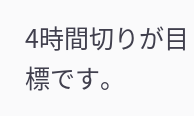4時間切りが目標です。